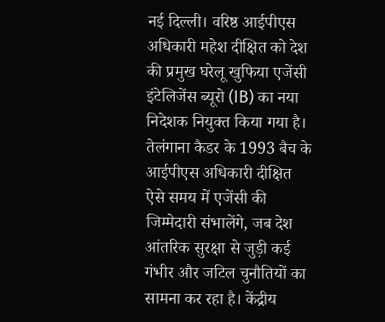नई दिल्ली। वरिष्ठ आईपीएस अधिकारी महेश दीक्षित को देश की प्रमुख घरेलू खुफिया एजेंसी इंटेलिजेंस ब्यूरो (IB) का नया निदेशक नियुक्त किया गया है। तेलंगाना कैडर के 1993 बैच के आईपीएस अधिकारी दीक्षित ऐसे समय में एजेंसी की जिम्मेदारी संभालेंगे, जब देश आंतरिक सुरक्षा से जुड़ी कई गंभीर और जटिल चुनौतियों का सामना कर रहा है। केंद्रीय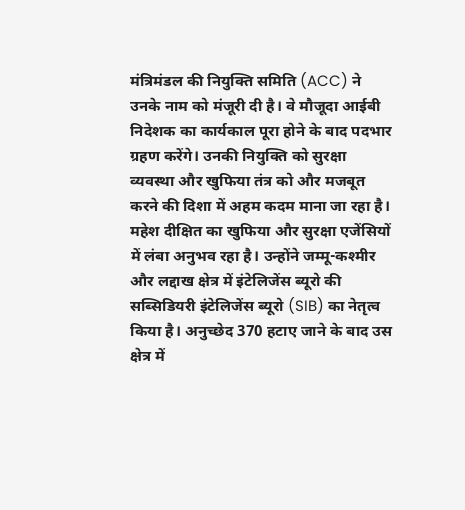मंत्रिमंडल की नियुक्ति समिति (ACC) ने उनके नाम को मंजूरी दी है। वे मौजूदा आईबी निदेशक का कार्यकाल पूरा होने के बाद पदभार ग्रहण करेंगे। उनकी नियुक्ति को सुरक्षा व्यवस्था और खुफिया तंत्र को और मजबूत करने की दिशा में अहम कदम माना जा रहा है।
महेश दीक्षित का खुफिया और सुरक्षा एजेंसियों में लंबा अनुभव रहा है। उन्होंने जम्मू-कश्मीर और लद्दाख क्षेत्र में इंटेलिजेंस ब्यूरो की सब्सिडियरी इंटेलिजेंस ब्यूरो (SIB) का नेतृत्व किया है। अनुच्छेद 370 हटाए जाने के बाद उस क्षेत्र में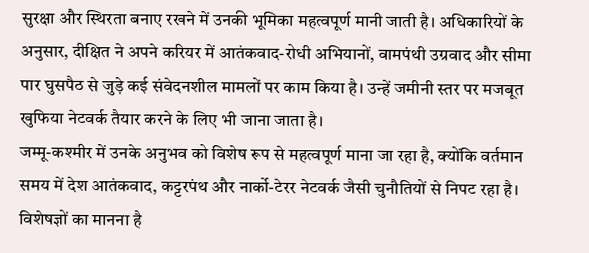सुरक्षा और स्थिरता बनाए रखने में उनकी भूमिका महत्वपूर्ण मानी जाती है। अधिकारियों के अनुसार, दीक्षित ने अपने करियर में आतंकवाद-रोधी अभियानों, वामपंथी उग्रवाद और सीमा पार घुसपैठ से जुड़े कई संवेदनशील मामलों पर काम किया है। उन्हें जमीनी स्तर पर मजबूत खुफिया नेटवर्क तैयार करने के लिए भी जाना जाता है।
जम्मू-कश्मीर में उनके अनुभव को विशेष रूप से महत्वपूर्ण माना जा रहा है, क्योंकि वर्तमान समय में देश आतंकवाद, कट्टरपंथ और नार्को-टेरर नेटवर्क जैसी चुनौतियों से निपट रहा है। विशेषज्ञों का मानना है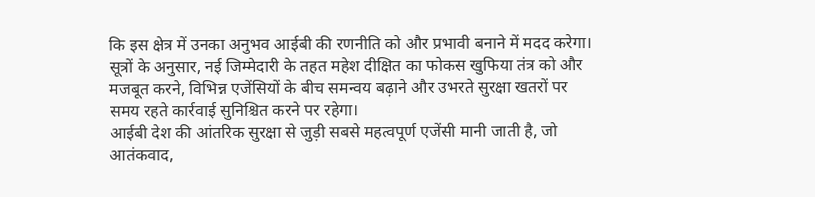कि इस क्षेत्र में उनका अनुभव आईबी की रणनीति को और प्रभावी बनाने में मदद करेगा। सूत्रों के अनुसार, नई जिम्मेदारी के तहत महेश दीक्षित का फोकस खुफिया तंत्र को और मजबूत करने, विभिन्न एजेंसियों के बीच समन्वय बढ़ाने और उभरते सुरक्षा खतरों पर समय रहते कार्रवाई सुनिश्चित करने पर रहेगा।
आईबी देश की आंतरिक सुरक्षा से जुड़ी सबसे महत्वपूर्ण एजेंसी मानी जाती है, जो आतंकवाद,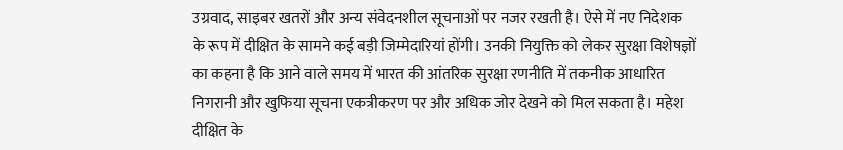उग्रवाद, साइबर खतरों और अन्य संवेदनशील सूचनाओं पर नजर रखती है। ऐसे में नए निदेशक के रूप में दीक्षित के सामने कई बड़ी जिम्मेदारियां होंगी। उनकी नियुक्ति को लेकर सुरक्षा विशेषज्ञों का कहना है कि आने वाले समय में भारत की आंतरिक सुरक्षा रणनीति में तकनीक आधारित निगरानी और खुफिया सूचना एकत्रीकरण पर और अधिक जोर देखने को मिल सकता है। महेश दीक्षित के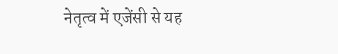नेतृत्व में एजेंसी से यह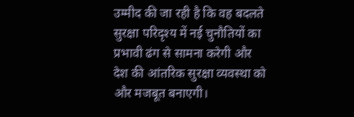उम्मीद की जा रही है कि वह बदलते सुरक्षा परिदृश्य में नई चुनौतियों का प्रभावी ढंग से सामना करेगी और देश की आंतरिक सुरक्षा व्यवस्था को और मजबूत बनाएगी।